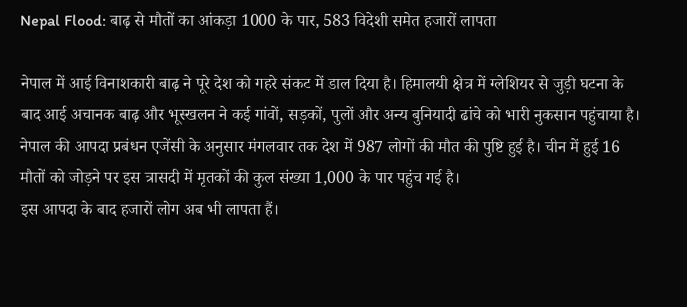Nepal Flood: बाढ़ से मौतों का आंकड़ा 1000 के पार, 583 विदेशी समेत हजारों लापता

नेपाल में आई विनाशकारी बाढ़ ने पूरे देश को गहरे संकट में डाल दिया है। हिमालयी क्षेत्र में ग्लेशियर से जुड़ी घटना के बाद आई अचानक बाढ़ और भूस्खलन ने कई गांवों, सड़कों, पुलों और अन्य बुनियादी ढांचे को भारी नुकसान पहुंचाया है।
नेपाल की आपदा प्रबंधन एजेंसी के अनुसार मंगलवार तक देश में 987 लोगों की मौत की पुष्टि हुई है। चीन में हुई 16 मौतों को जोड़ने पर इस त्रासदी में मृतकों की कुल संख्या 1,000 के पार पहुंच गई है।
इस आपदा के बाद हजारों लोग अब भी लापता हैं।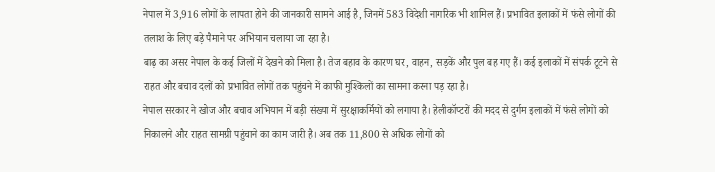नेपाल में 3,916 लोगों के लापता होने की जानकारी सामने आई है, जिनमें 583 विदेशी नागरिक भी शामिल हैं। प्रभावित इलाकों में फंसे लोगों की तलाश के लिए बड़े पैमाने पर अभियान चलाया जा रहा है।
बाढ़ का असर नेपाल के कई जिलों में देखने को मिला है। तेज बहाव के कारण घर, वाहन, सड़कें और पुल बह गए हैं। कई इलाकों में संपर्क टूटने से राहत और बचाव दलों को प्रभावित लोगों तक पहुंचने में काफी मुश्किलों का सामना करना पड़ रहा है।
नेपाल सरकार ने खोज और बचाव अभियान में बड़ी संख्या में सुरक्षाकर्मियों को लगाया है। हेलीकॉप्टरों की मदद से दुर्गम इलाकों में फंसे लोगों को निकालने और राहत सामग्री पहुंचाने का काम जारी है। अब तक 11,800 से अधिक लोगों को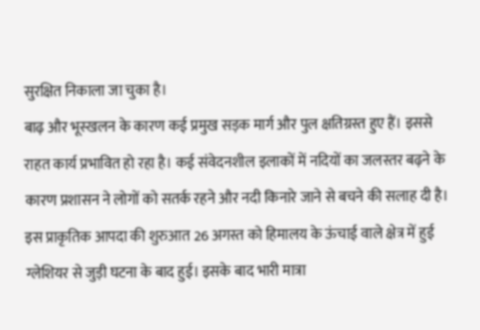सुरक्षित निकाला जा चुका है।
बाढ़ और भूस्खलन के कारण कई प्रमुख सड़क मार्ग और पुल क्षतिग्रस्त हुए हैं। इससे राहत कार्य प्रभावित हो रहा है। कई संवेदनशील इलाकों में नदियों का जलस्तर बढ़ने के कारण प्रशासन ने लोगों को सतर्क रहने और नदी किनारे जाने से बचने की सलाह दी है।
इस प्राकृतिक आपदा की शुरुआत 26 अगस्त को हिमालय के ऊंचाई वाले क्षेत्र में हुई ग्लेशियर से जुड़ी घटना के बाद हुई। इसके बाद भारी मात्रा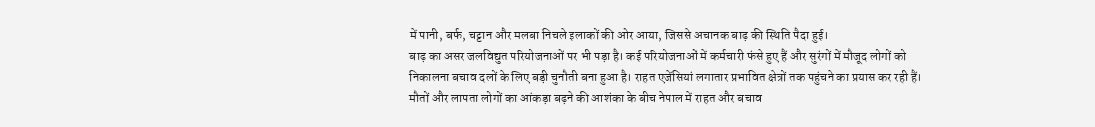में पानी, बर्फ, चट्टान और मलबा निचले इलाकों की ओर आया, जिससे अचानक बाढ़ की स्थिति पैदा हुई।
बाढ़ का असर जलविद्युत परियोजनाओं पर भी पड़ा है। कई परियोजनाओं में कर्मचारी फंसे हुए हैं और सुरंगों में मौजूद लोगों को निकालना बचाव दलों के लिए बड़ी चुनौती बना हुआ है। राहत एजेंसियां लगातार प्रभावित क्षेत्रों तक पहुंचने का प्रयास कर रही हैं।
मौतों और लापता लोगों का आंकड़ा बढ़ने की आशंका के बीच नेपाल में राहत और बचाव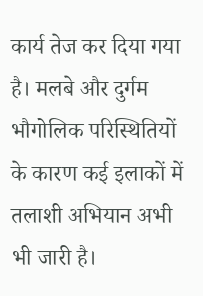कार्य तेज कर दिया गया है। मलबे और दुर्गम भौगोलिक परिस्थितियों के कारण कई इलाकों में तलाशी अभियान अभी भी जारी है।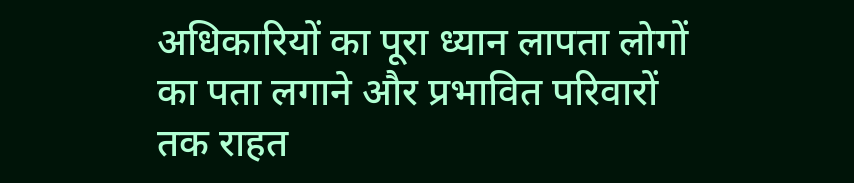अधिकारियों का पूरा ध्यान लापता लोगों का पता लगाने और प्रभावित परिवारों तक राहत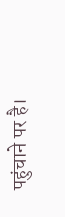पहुंचाने पर है।